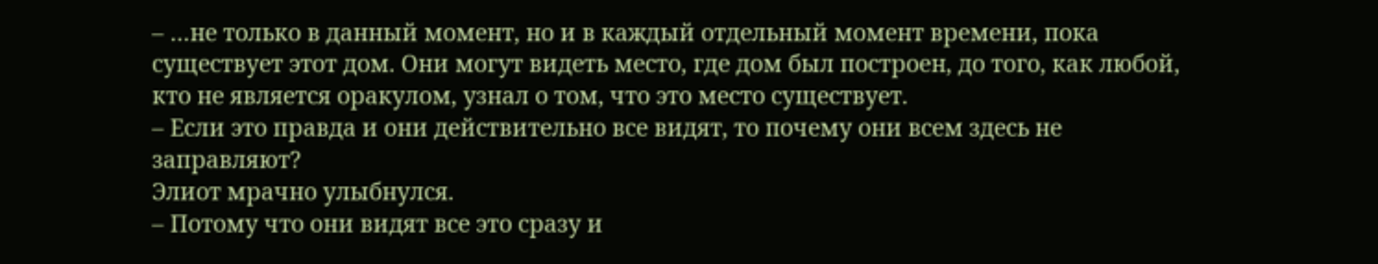– …не только в данный момент, но и в каждый отдельный момент времени, пока существует этот дом. Они могут видеть место, где дом был построен, до того, как любой, кто не является оракулом, узнал о том, что это место существует.
– Если это правда и они действительно все видят, то почему они всем здесь не заправляют?
Элиот мрачно улыбнулся.
– Потому что они видят все это сразу и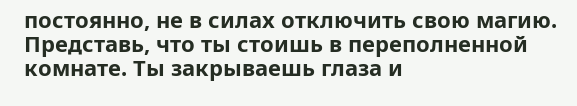постоянно, не в силах отключить свою магию. Представь, что ты стоишь в переполненной комнате. Ты закрываешь глаза и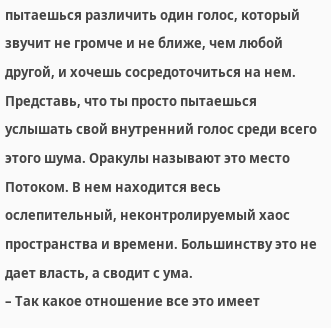пытаешься различить один голос, который звучит не громче и не ближе, чем любой другой, и хочешь сосредоточиться на нем. Представь, что ты просто пытаешься услышать свой внутренний голос среди всего этого шума. Оракулы называют это место Потоком. В нем находится весь ослепительный, неконтролируемый хаос пространства и времени. Большинству это не дает власть, а сводит с ума.
– Так какое отношение все это имеет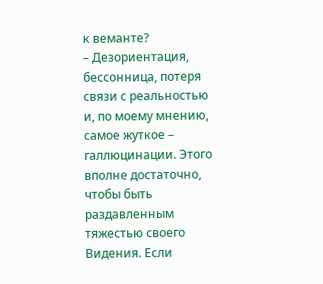к веманте?
– Дезориентация, бессонница, потеря связи с реальностью и, по моему мнению, самое жуткое – галлюцинации. Этого вполне достаточно, чтобы быть раздавленным тяжестью своего Видения. Если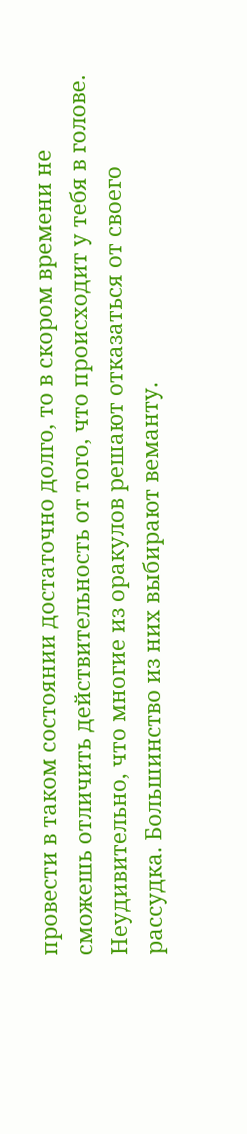провести в таком состоянии достаточно долго, то в скором времени не сможешь отличить действительность от того, что происходит у тебя в голове. Неудивительно, что многие из оракулов решают отказаться от своего рассудка. Большинство из них выбирают веманту.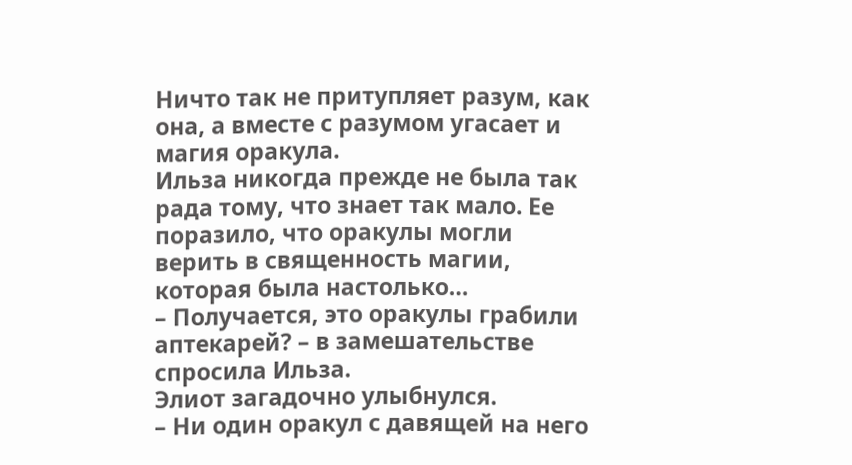Ничто так не притупляет разум, как она, а вместе с разумом угасает и магия оракула.
Ильза никогда прежде не была так рада тому, что знает так мало. Ее поразило, что оракулы могли верить в священность магии, которая была настолько…
– Получается, это оракулы грабили аптекарей? – в замешательстве спросила Ильза.
Элиот загадочно улыбнулся.
– Ни один оракул с давящей на него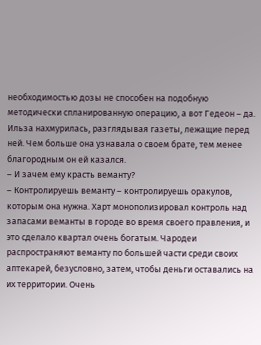необходимостью дозы не способен на подобную методически спланированную операцию, а вот Гедеон – да.
Ильза нахмурилась, разглядывая газеты, лежащие перед ней. Чем больше она узнавала о своем брате, тем менее благородным он ей казался.
– И зачем ему красть веманту?
– Контролируешь веманту – контролируешь оракулов, которым она нужна. Харт монополизировал контроль над запасами веманты в городе во время своего правления, и это сделало квартал очень богатым. Чародеи распространяют веманту по большей части среди своих аптекарей, безусловно, затем, чтобы деньги оставались на их территории. Очень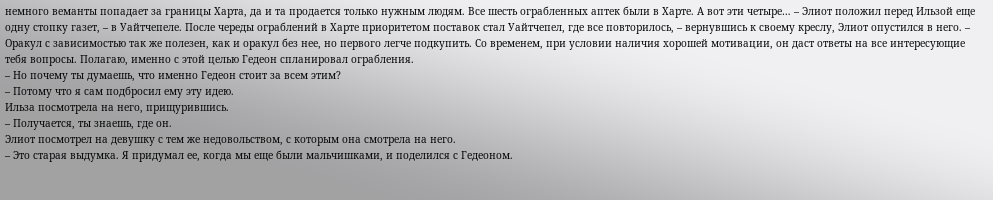немного веманты попадает за границы Харта, да и та продается только нужным людям. Все шесть ограбленных аптек были в Харте. А вот эти четыре… – Элиот положил перед Ильзой еще одну стопку газет, – в Уайтчепеле. После череды ограблений в Харте приоритетом поставок стал Уайтчепел, где все повторилось, – вернувшись к своему креслу, Элиот опустился в него. – Оракул с зависимостью так же полезен, как и оракул без нее, но первого легче подкупить. Со временем, при условии наличия хорошей мотивации, он даст ответы на все интересующие тебя вопросы. Полагаю, именно с этой целью Гедеон спланировал ограбления.
– Но почему ты думаешь, что именно Гедеон стоит за всем этим?
– Потому что я сам подбросил ему эту идею.
Ильза посмотрела на него, прищурившись.
– Получается, ты знаешь, где он.
Элиот посмотрел на девушку с тем же недовольством, с которым она смотрела на него.
– Это старая выдумка. Я придумал ее, когда мы еще были мальчишками, и поделился с Гедеоном.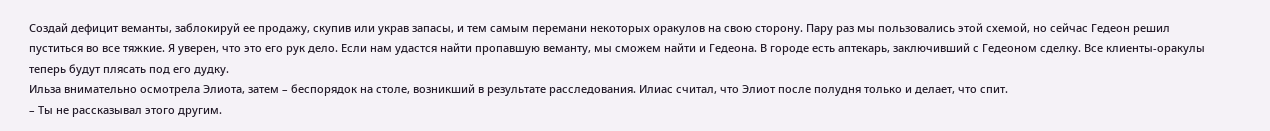Создай дефицит веманты, заблокируй ее продажу, скупив или украв запасы, и тем самым перемани некоторых оракулов на свою сторону. Пару раз мы пользовались этой схемой, но сейчас Гедеон решил пуститься во все тяжкие. Я уверен, что это его рук дело. Если нам удастся найти пропавшую веманту, мы сможем найти и Гедеона. В городе есть аптекарь, заключивший с Гедеоном сделку. Все клиенты-оракулы теперь будут плясать под его дудку.
Ильза внимательно осмотрела Элиота, затем – беспорядок на столе, возникший в результате расследования. Илиас считал, что Элиот после полудня только и делает, что спит.
– Ты не рассказывал этого другим.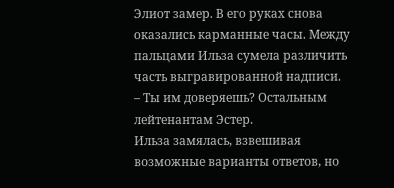Элиот замер. В его руках снова оказались карманные часы. Между пальцами Ильза сумела различить часть выгравированной надписи.
– Ты им доверяешь? Остальным лейтенантам Эстер.
Ильза замялась, взвешивая возможные варианты ответов, но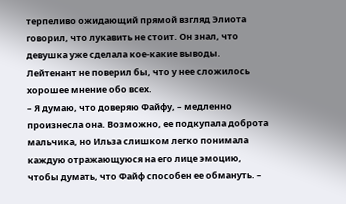терпеливо ожидающий прямой взгляд Элиота говорил, что лукавить не стоит. Он знал, что девушка уже сделала кое-какие выводы. Лейтенант не поверил бы, что у нее сложилось хорошее мнение обо всех.
– Я думаю, что доверяю Файфу, – медленно произнесла она. Возможно, ее подкупала доброта мальчика, но Ильза слишком легко понимала каждую отражающуюся на его лице эмоцию, чтобы думать, что Файф способен ее обмануть. –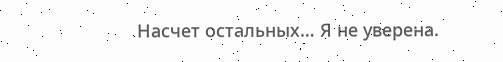Насчет остальных… Я не уверена.